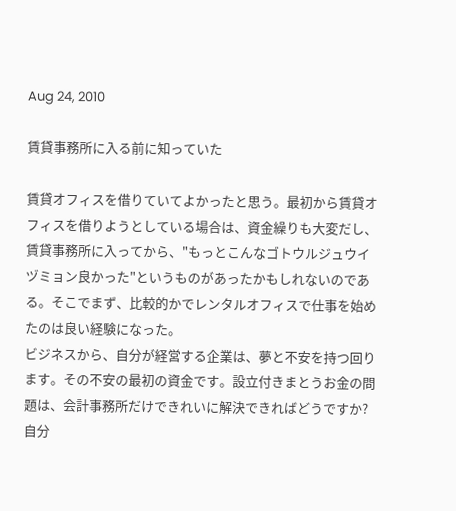Aug 24, 2010

賃貸事務所に入る前に知っていた

賃貸オフィスを借りていてよかったと思う。最初から賃貸オフィスを借りようとしている場合は、資金繰りも大変だし、賃貸事務所に入ってから、"もっとこんなゴトウルジュウイヅミョン良かった"というものがあったかもしれないのである。そこでまず、比較的かでレンタルオフィスで仕事を始めたのは良い経験になった。
ビジネスから、自分が経営する企業は、夢と不安を持つ回ります。その不安の最初の資金です。設立付きまとうお金の問題は、会計事務所だけできれいに解決できればどうですか?自分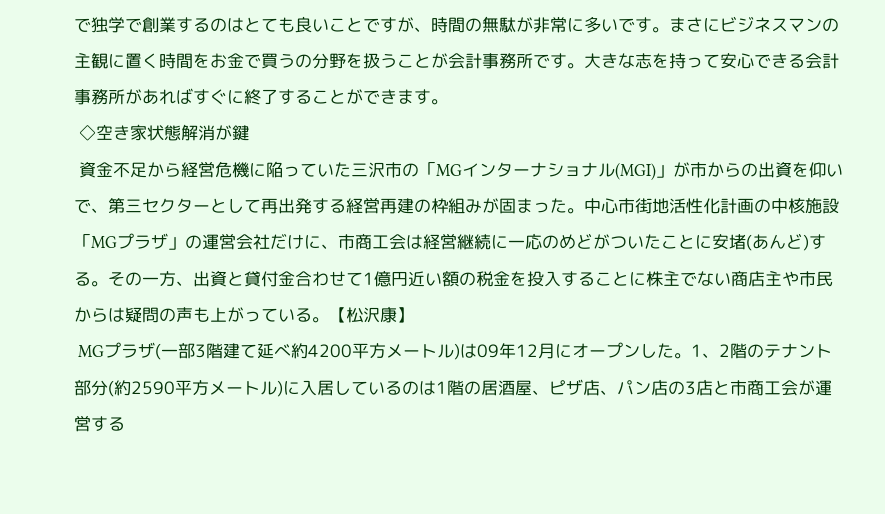で独学で創業するのはとても良いことですが、時間の無駄が非常に多いです。まさにビジネスマンの主観に置く時間をお金で買うの分野を扱うことが会計事務所です。大きな志を持って安心できる会計事務所があればすぐに終了することができます。
 ◇空き家状態解消が鍵
 資金不足から経営危機に陥っていた三沢市の「MGインターナショナル(MGI)」が市からの出資を仰いで、第三セクターとして再出発する経営再建の枠組みが固まった。中心市街地活性化計画の中核施設「MGプラザ」の運営会社だけに、市商工会は経営継続に一応のめどがついたことに安堵(あんど)する。その一方、出資と貸付金合わせて1億円近い額の税金を投入することに株主でない商店主や市民からは疑問の声も上がっている。【松沢康】
 MGプラザ(一部3階建て延べ約4200平方メートル)は09年12月にオープンした。1、2階のテナント部分(約2590平方メートル)に入居しているのは1階の居酒屋、ピザ店、パン店の3店と市商工会が運営する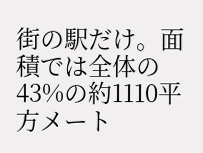街の駅だけ。面積では全体の43%の約1110平方メート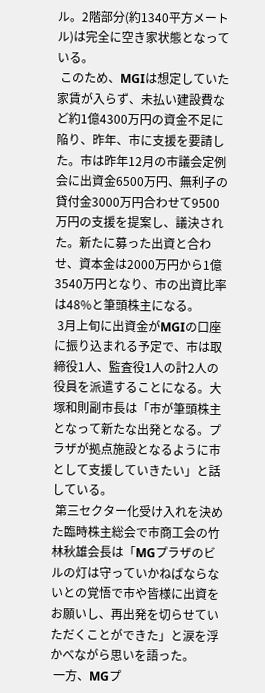ル。2階部分(約1340平方メートル)は完全に空き家状態となっている。
 このため、MGIは想定していた家賃が入らず、未払い建設費など約1億4300万円の資金不足に陥り、昨年、市に支援を要請した。市は昨年12月の市議会定例会に出資金6500万円、無利子の貸付金3000万円合わせて9500万円の支援を提案し、議決された。新たに募った出資と合わせ、資本金は2000万円から1億3540万円となり、市の出資比率は48%と筆頭株主になる。
 3月上旬に出資金がMGIの口座に振り込まれる予定で、市は取締役1人、監査役1人の計2人の役員を派遣することになる。大塚和則副市長は「市が筆頭株主となって新たな出発となる。プラザが拠点施設となるように市として支援していきたい」と話している。
 第三セクター化受け入れを決めた臨時株主総会で市商工会の竹林秋雄会長は「MGプラザのビルの灯は守っていかねばならないとの覚悟で市や皆様に出資をお願いし、再出発を切らせていただくことができた」と涙を浮かべながら思いを語った。
 一方、MGプ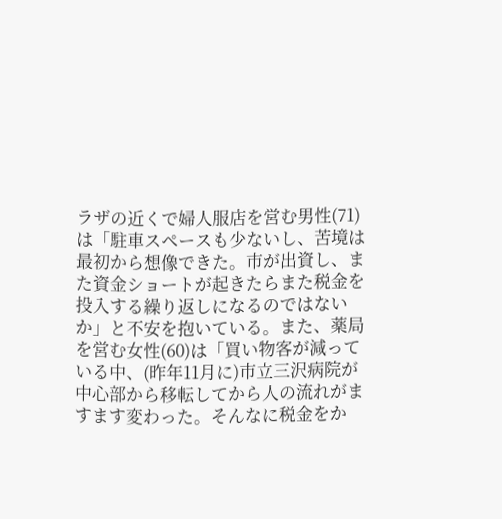ラザの近くで婦人服店を営む男性(71)は「駐車スペースも少ないし、苦境は最初から想像できた。市が出資し、また資金ショートが起きたらまた税金を投入する繰り返しになるのではないか」と不安を抱いている。また、薬局を営む女性(60)は「買い物客が減っている中、(昨年11月に)市立三沢病院が中心部から移転してから人の流れがますます変わった。そんなに税金をか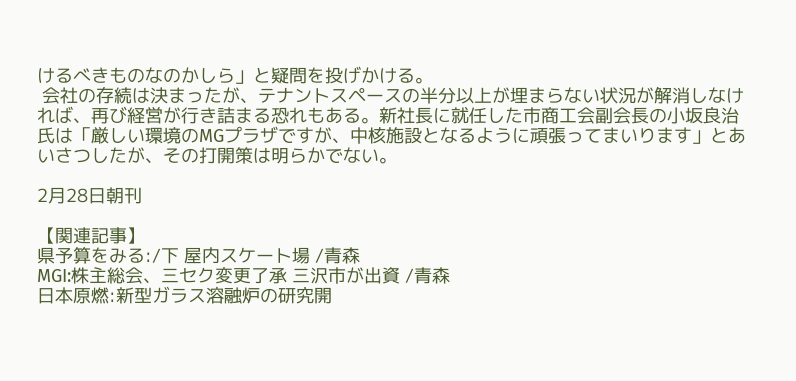けるべきものなのかしら」と疑問を投げかける。
 会社の存続は決まったが、テナントスペースの半分以上が埋まらない状況が解消しなければ、再び経営が行き詰まる恐れもある。新社長に就任した市商工会副会長の小坂良治氏は「厳しい環境のMGプラザですが、中核施設となるように頑張ってまいります」とあいさつしたが、その打開策は明らかでない。

2月28日朝刊

【関連記事】
県予算をみる:/下 屋内スケート場 /青森
MGI:株主総会、三セク変更了承 三沢市が出資 /青森
日本原燃:新型ガラス溶融炉の研究開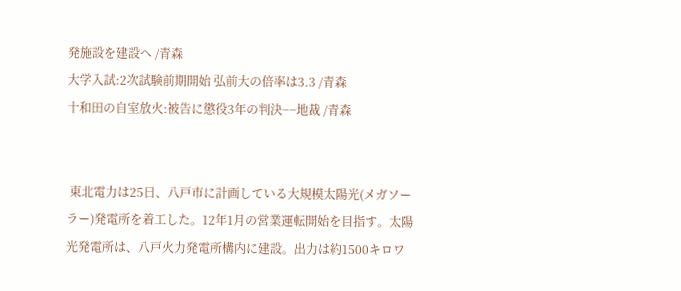発施設を建設へ /青森
大学入試:2次試験前期開始 弘前大の倍率は3.3 /青森
十和田の自室放火:被告に懲役3年の判決−−地裁 /青森


 東北電力は25日、八戸市に計画している大規模太陽光(メガソーラー)発電所を着工した。12年1月の営業運転開始を目指す。太陽光発電所は、八戸火力発電所構内に建設。出力は約1500キロワ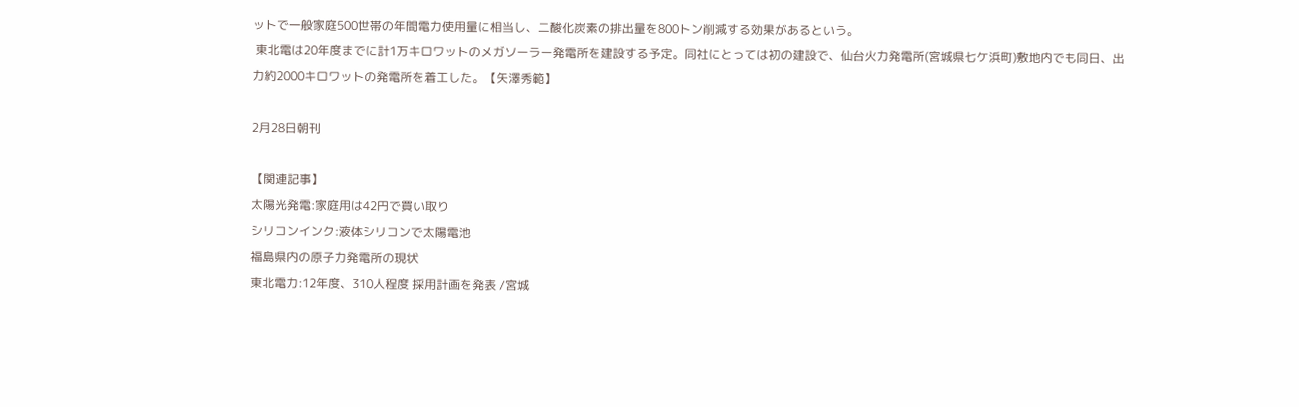ットで一般家庭500世帯の年間電力使用量に相当し、二酸化炭素の排出量を800トン削減する効果があるという。
 東北電は20年度までに計1万キロワットのメガソーラー発電所を建設する予定。同社にとっては初の建設で、仙台火力発電所(宮城県七ケ浜町)敷地内でも同日、出力約2000キロワットの発電所を着工した。【矢澤秀範】

2月28日朝刊

【関連記事】
太陽光発電:家庭用は42円で買い取り
シリコンインク:液体シリコンで太陽電池
福島県内の原子力発電所の現状
東北電力:12年度、310人程度 採用計画を発表 /宮城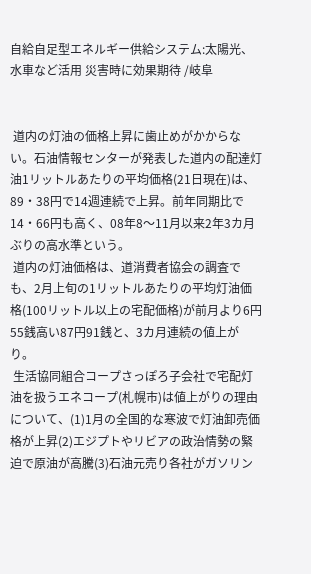自給自足型エネルギー供給システム:太陽光、水車など活用 災害時に効果期待 /岐阜


 道内の灯油の価格上昇に歯止めがかからない。石油情報センターが発表した道内の配達灯油1リットルあたりの平均価格(21日現在)は、89・38円で14週連続で上昇。前年同期比で14・66円も高く、08年8〜11月以来2年3カ月ぶりの高水準という。
 道内の灯油価格は、道消費者協会の調査でも、2月上旬の1リットルあたりの平均灯油価格(100リットル以上の宅配価格)が前月より6円55銭高い87円91銭と、3カ月連続の値上がり。
 生活協同組合コープさっぽろ子会社で宅配灯油を扱うエネコープ(札幌市)は値上がりの理由について、(1)1月の全国的な寒波で灯油卸売価格が上昇(2)エジプトやリビアの政治情勢の緊迫で原油が高騰(3)石油元売り各社がガソリン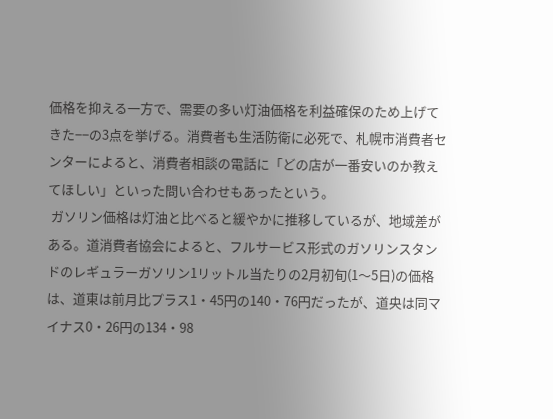価格を抑える一方で、需要の多い灯油価格を利益確保のため上げてきた−−の3点を挙げる。消費者も生活防衛に必死で、札幌市消費者センターによると、消費者相談の電話に「どの店が一番安いのか教えてほしい」といった問い合わせもあったという。
 ガソリン価格は灯油と比べると緩やかに推移しているが、地域差がある。道消費者協会によると、フルサービス形式のガソリンスタンドのレギュラーガソリン1リットル当たりの2月初旬(1〜5日)の価格は、道東は前月比プラス1・45円の140・76円だったが、道央は同マイナス0・26円の134・98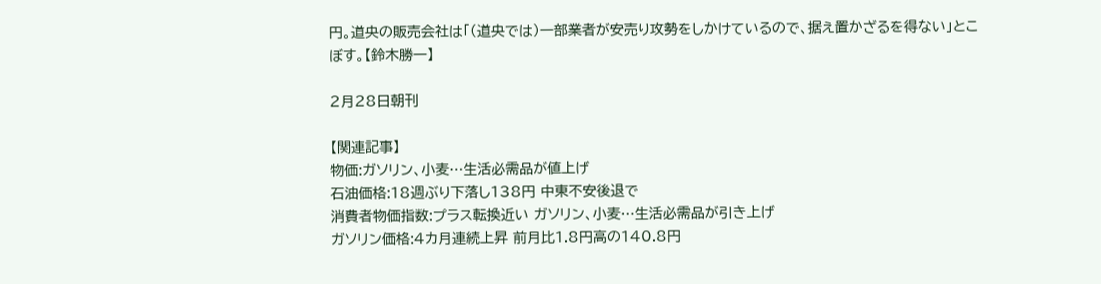円。道央の販売会社は「(道央では)一部業者が安売り攻勢をしかけているので、据え置かざるを得ない」とこぼす。【鈴木勝一】

2月28日朝刊

【関連記事】
物価:ガソリン、小麦…生活必需品が値上げ
石油価格:18週ぶり下落し138円 中東不安後退で
消費者物価指数:プラス転換近い ガソリン、小麦…生活必需品が引き上げ
ガソリン価格:4カ月連続上昇 前月比1.8円高の140.8円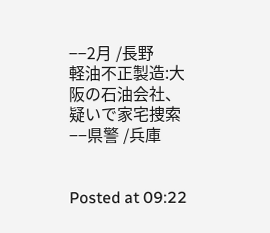−−2月 /長野
軽油不正製造:大阪の石油会社、疑いで家宅捜索−−県警 /兵庫


Posted at 09:22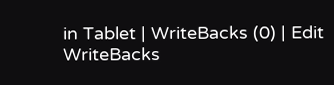in Tablet | WriteBacks (0) | Edit
WriteBacks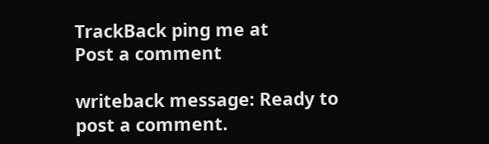TrackBack ping me at
Post a comment

writeback message: Ready to post a comment.